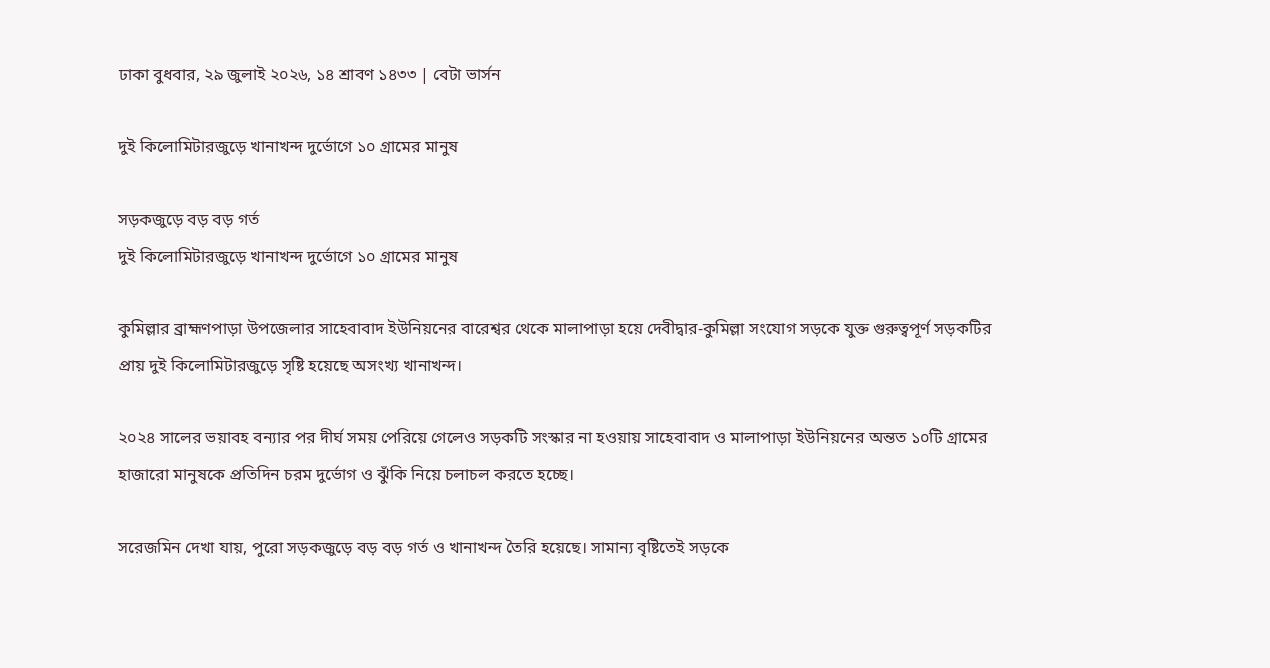ঢাকা বুধবার, ২৯ জুলাই ২০২৬, ১৪ শ্রাবণ ১৪৩৩ | বেটা ভার্সন

দুই কিলোমিটারজুড়ে খানাখন্দ দুর্ভোগে ১০ গ্রামের মানুষ

সড়কজুড়ে বড় বড় গর্ত
দুই কিলোমিটারজুড়ে খানাখন্দ দুর্ভোগে ১০ গ্রামের মানুষ

কুমিল্লার ব্রাহ্মণপাড়া উপজেলার সাহেবাবাদ ইউনিয়নের বারেশ্বর থেকে মালাপাড়া হয়ে দেবীদ্বার-কুমিল্লা সংযোগ সড়কে যুক্ত গুরুত্বপূর্ণ সড়কটির প্রায় দুই কিলোমিটারজুড়ে সৃষ্টি হয়েছে অসংখ্য খানাখন্দ।

২০২৪ সালের ভয়াবহ বন্যার পর দীর্ঘ সময় পেরিয়ে গেলেও সড়কটি সংস্কার না হওয়ায় সাহেবাবাদ ও মালাপাড়া ইউনিয়নের অন্তত ১০টি গ্রামের হাজারো মানুষকে প্রতিদিন চরম দুর্ভোগ ও ঝুঁকি নিয়ে চলাচল করতে হচ্ছে।

সরেজমিন দেখা যায়, পুরো সড়কজুড়ে বড় বড় গর্ত ও খানাখন্দ তৈরি হয়েছে। সামান্য বৃষ্টিতেই সড়কে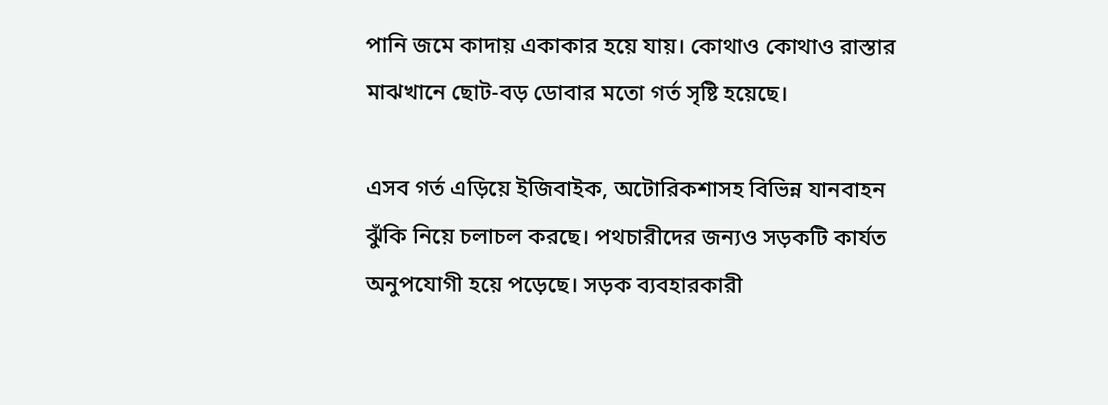পানি জমে কাদায় একাকার হয়ে যায়। কোথাও কোথাও রাস্তার মাঝখানে ছোট-বড় ডোবার মতো গর্ত সৃষ্টি হয়েছে।

এসব গর্ত এড়িয়ে ইজিবাইক, অটোরিকশাসহ বিভিন্ন যানবাহন ঝুঁকি নিয়ে চলাচল করছে। পথচারীদের জন্যও সড়কটি কার্যত অনুপযোগী হয়ে পড়েছে। সড়ক ব্যবহারকারী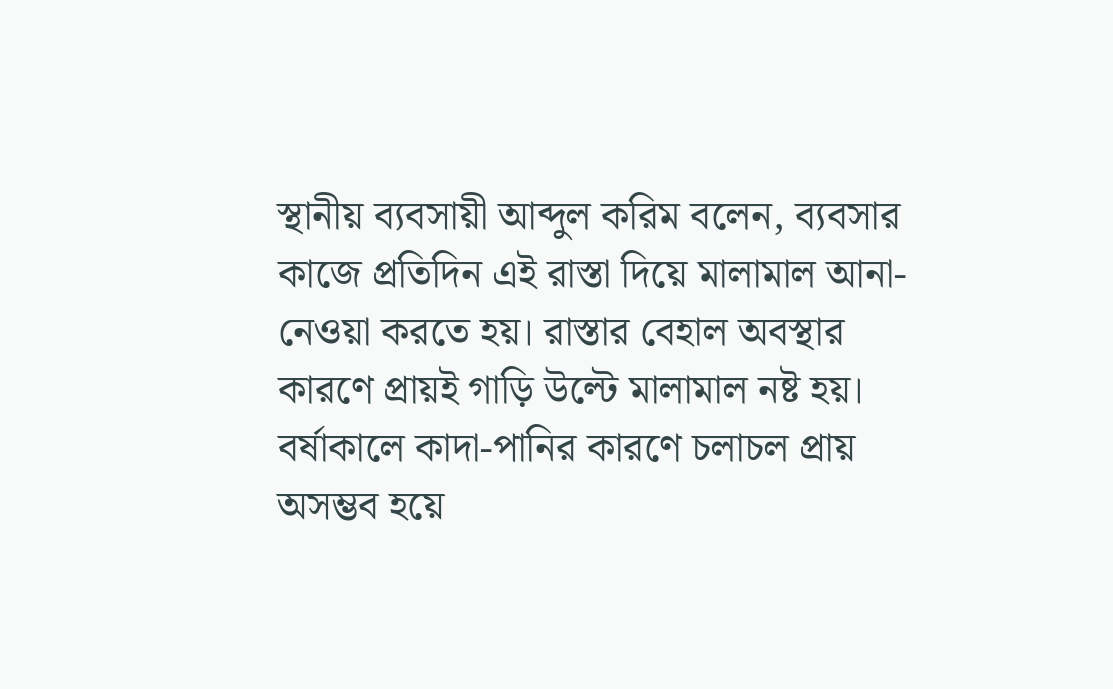স্থানীয় ব্যবসায়ী আব্দুল করিম বলেন, ব্যবসার কাজে প্রতিদিন এই রাস্তা দিয়ে মালামাল আনা-নেওয়া করতে হয়। রাস্তার বেহাল অবস্থার কারণে প্রায়ই গাড়ি উল্টে মালামাল নষ্ট হয়। বর্ষাকালে কাদা-পানির কারণে চলাচল প্রায় অসম্ভব হয়ে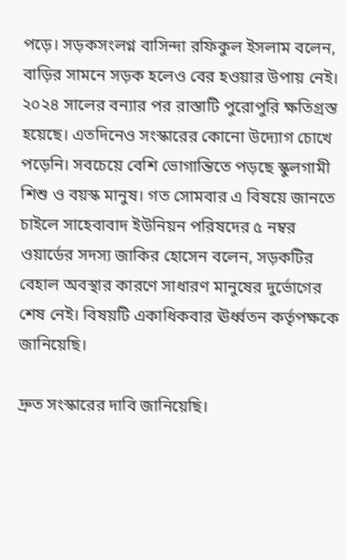পড়ে। সড়কসংলগ্ন বাসিন্দা রফিকুল ইসলাম বলেন, বাড়ির সামনে সড়ক হলেও বের হওয়ার উপায় নেই। ২০২৪ সালের বন্যার পর রাস্তাটি পুরোপুরি ক্ষতিগ্রস্ত হয়েছে। এতদিনেও সংস্কারের কোনো উদ্যোগ চোখে পড়েনি। সবচেয়ে বেশি ভোগান্তিতে পড়ছে স্কুলগামী শিশু ও বয়স্ক মানুষ। গত সোমবার এ বিষয়ে জানতে চাইলে সাহেবাবাদ ইউনিয়ন পরিষদের ৫ নম্বর ওয়ার্ডের সদস্য জাকির হোসেন বলেন, সড়কটির বেহাল অবস্থার কারণে সাধারণ মানুষের দুর্ভোগের শেষ নেই। বিষয়টি একাধিকবার ঊর্ধ্বতন কর্তৃপক্ষকে জানিয়েছি।

দ্রুত সংস্কারের দাবি জানিয়েছি।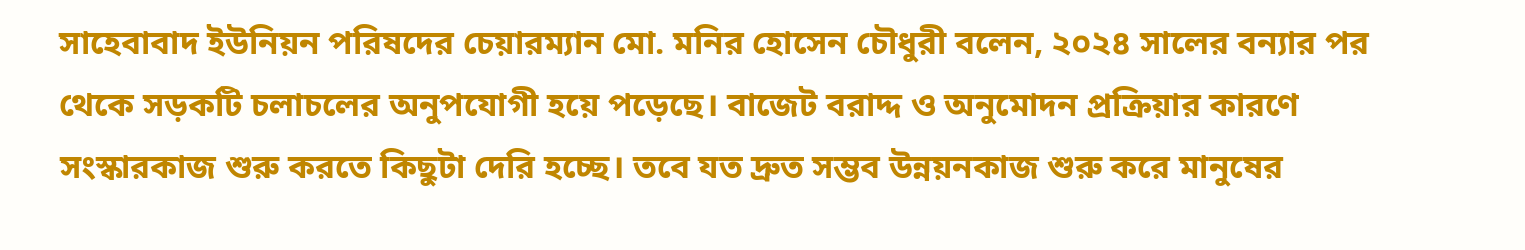সাহেবাবাদ ইউনিয়ন পরিষদের চেয়ারম্যান মো. মনির হোসেন চৌধুরী বলেন, ২০২৪ সালের বন্যার পর থেকে সড়কটি চলাচলের অনুপযোগী হয়ে পড়েছে। বাজেট বরাদ্দ ও অনুমোদন প্রক্রিয়ার কারণে সংস্কারকাজ শুরু করতে কিছুটা দেরি হচ্ছে। তবে যত দ্রুত সম্ভব উন্নয়নকাজ শুরু করে মানুষের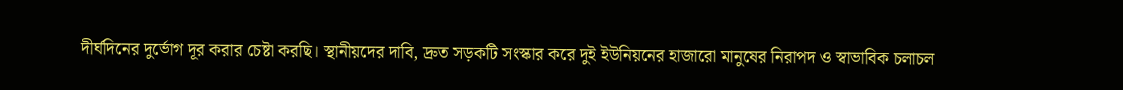দীর্ঘদিনের দুর্ভোগ দূর করার চেষ্টা করছি। স্থানীয়দের দাবি, দ্রুত সড়কটি সংস্কার করে দুই ইউনিয়নের হাজারো মানুষের নিরাপদ ও স্বাভাবিক চলাচল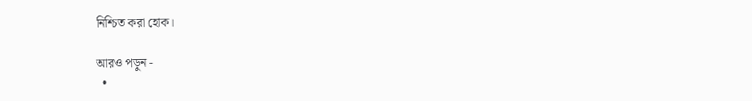নিশ্চিত করা হোক।

আরও পড়ুন -
  •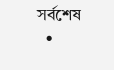সর্বশেষ
  •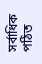সর্বাধিক পঠিত